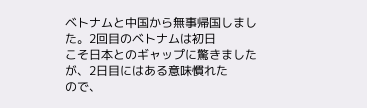ベトナムと中国から無事帰国しました。2回目のベトナムは初日
こそ日本とのギャップに驚きましたが、2日目にはある意味慣れた
ので、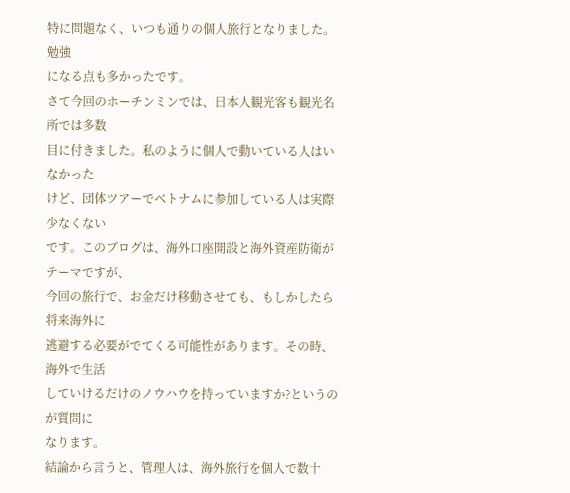特に問題なく、いつも通りの個人旅行となりました。勉強
になる点も多かったです。
さて今回のホーチンミンでは、日本人観光客も観光名所では多数
目に付きました。私のように個人で動いている人はいなかった
けど、団体ツアーでベトナムに参加している人は実際少なくない
です。このブログは、海外口座開設と海外資産防衛がテーマですが、
今回の旅行で、お金だけ移動させても、もしかしたら将来海外に
逃避する必要がでてくる可能性があります。その時、海外で生活
していけるだけのノウハウを持っていますか?というのが質問に
なります。
結論から言うと、管理人は、海外旅行を個人で数十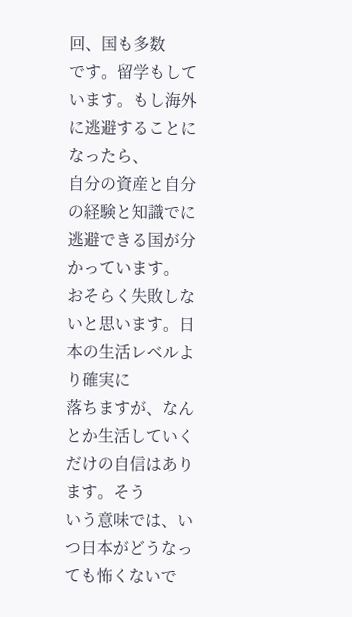回、国も多数
です。留学もしています。もし海外に逃避することになったら、
自分の資産と自分の経験と知識でに逃避できる国が分かっています。
おそらく失敗しないと思います。日本の生活レベルより確実に
落ちますが、なんとか生活していくだけの自信はあります。そう
いう意味では、いつ日本がどうなっても怖くないで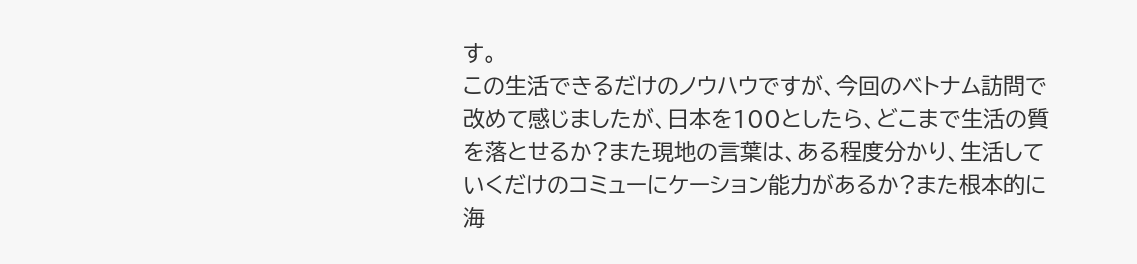す。
この生活できるだけのノウハウですが、今回のベトナム訪問で
改めて感じましたが、日本を100としたら、どこまで生活の質
を落とせるか?また現地の言葉は、ある程度分かり、生活して
いくだけのコミューにケーション能力があるか?また根本的に
海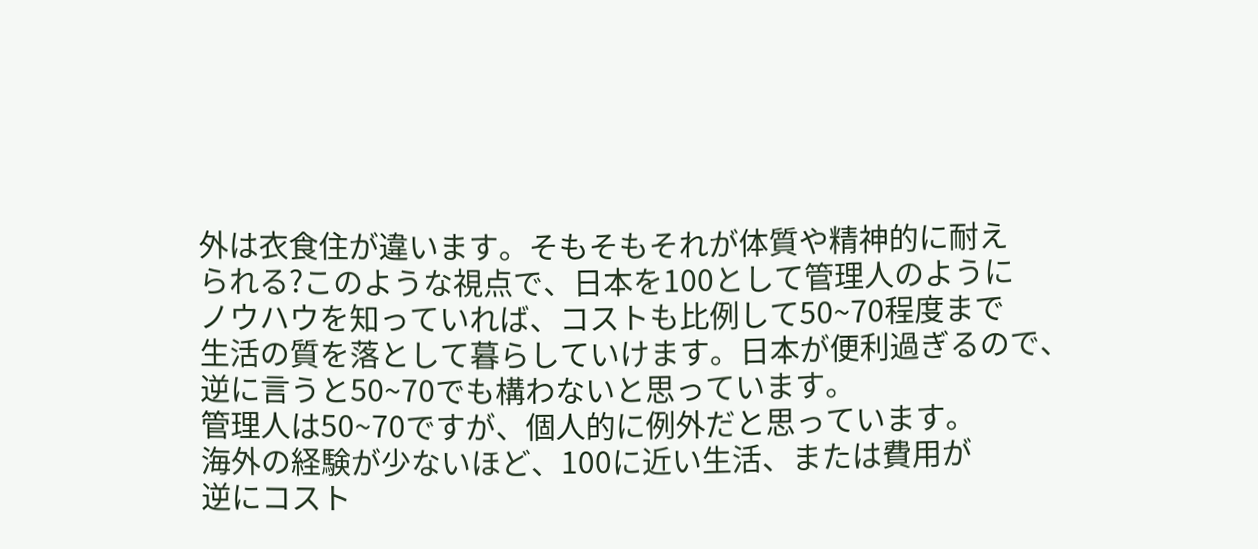外は衣食住が違います。そもそもそれが体質や精神的に耐え
られる?このような視点で、日本を100として管理人のように
ノウハウを知っていれば、コストも比例して50~70程度まで
生活の質を落として暮らしていけます。日本が便利過ぎるので、
逆に言うと50~70でも構わないと思っています。
管理人は50~70ですが、個人的に例外だと思っています。
海外の経験が少ないほど、100に近い生活、または費用が
逆にコスト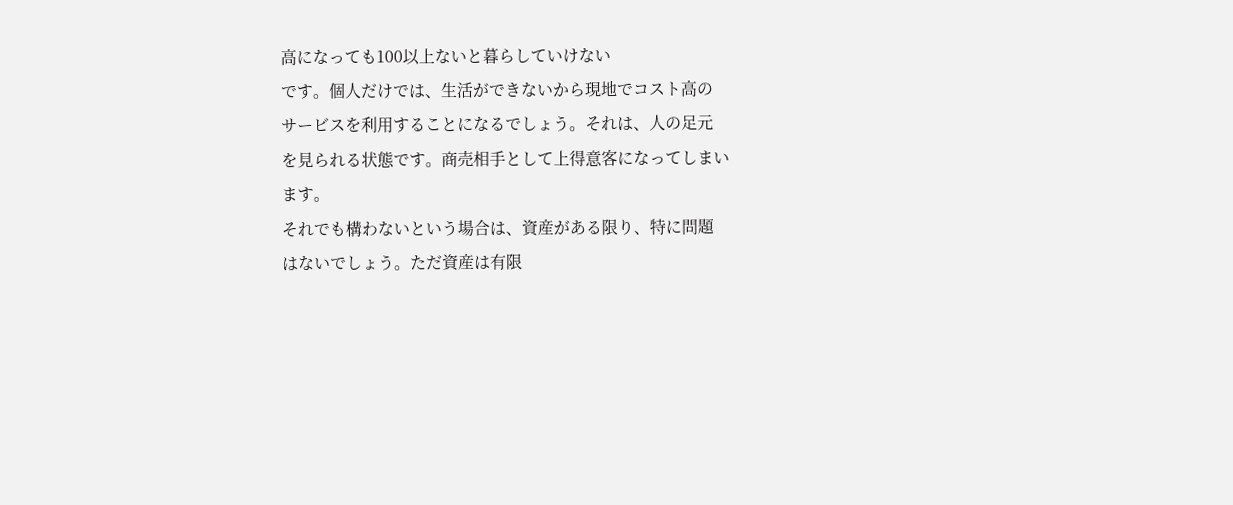高になっても100以上ないと暮らしていけない
です。個人だけでは、生活ができないから現地でコスト高の
サービスを利用することになるでしょう。それは、人の足元
を見られる状態です。商売相手として上得意客になってしまい
ます。
それでも構わないという場合は、資産がある限り、特に問題
はないでしょう。ただ資産は有限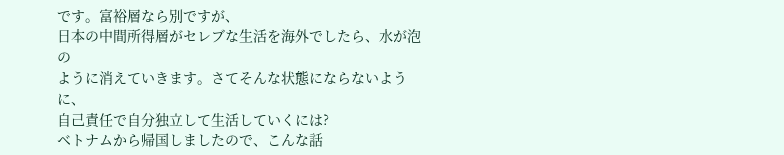です。富裕層なら別ですが、
日本の中間所得層がセレブな生活を海外でしたら、水が泡の
ように消えていきます。さてそんな状態にならないように、
自己責任で自分独立して生活していくには?
ベトナムから帰国しましたので、こんな話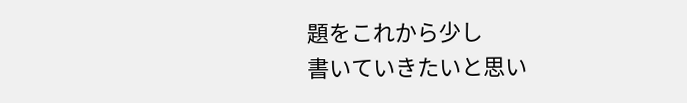題をこれから少し
書いていきたいと思い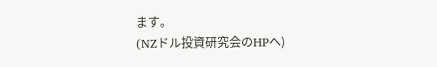ます。
(NZドル投資研究会のHPへ)